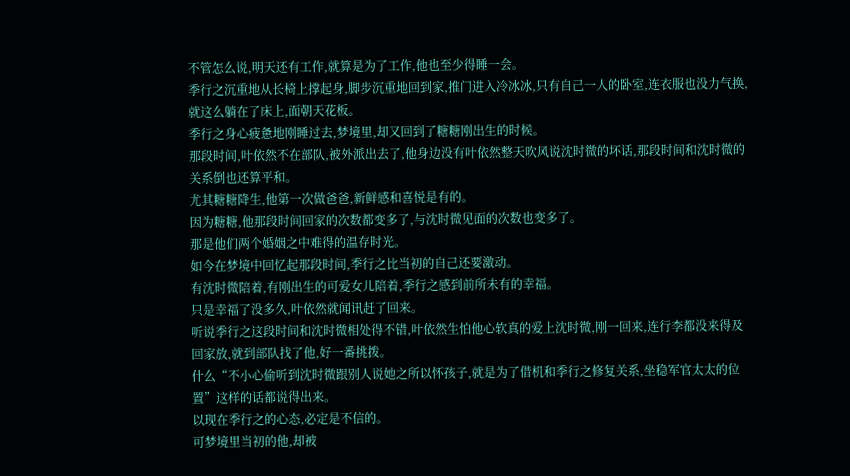不管怎么说,明天还有工作,就算是为了工作,他也至少得睡一会。
季行之沉重地从长椅上撑起身,脚步沉重地回到家,推门进入冷冰冰,只有自己一人的卧室,连衣服也没力气换,就这么躺在了床上,面朝天花板。
季行之身心疲惫地刚睡过去,梦境里,却又回到了糖糖刚出生的时候。
那段时间,叶依然不在部队,被外派出去了,他身边没有叶依然整天吹风说沈时微的坏话,那段时间和沈时微的关系倒也还算平和。
尤其糖糖降生,他第一次做爸爸,新鲜感和喜悦是有的。
因为糖糖,他那段时间回家的次数都变多了,与沈时微见面的次数也变多了。
那是他们两个婚姻之中难得的温存时光。
如今在梦境中回忆起那段时间,季行之比当初的自己还要激动。
有沈时微陪着,有刚出生的可爱女儿陪着,季行之感到前所未有的幸福。
只是幸福了没多久,叶依然就闻讯赶了回来。
听说季行之这段时间和沈时微相处得不错,叶依然生怕他心软真的爱上沈时微,刚一回来,连行李都没来得及回家放,就到部队找了他,好一番挑拨。
什么“不小心偷听到沈时微跟别人说她之所以怀孩子,就是为了借机和季行之修复关系,坐稳军官太太的位置”这样的话都说得出来。
以现在季行之的心态,必定是不信的。
可梦境里当初的他,却被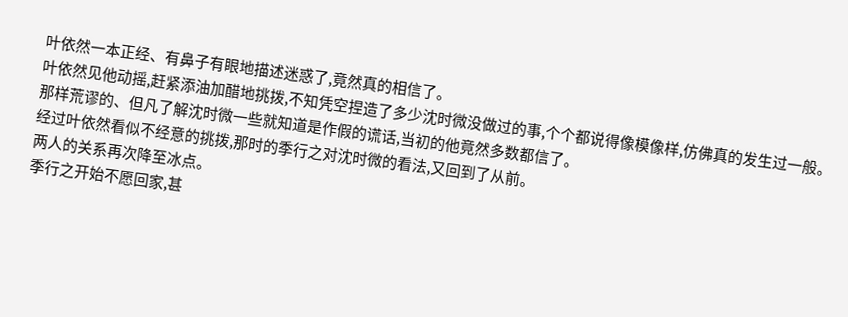叶依然一本正经、有鼻子有眼地描述迷惑了,竟然真的相信了。
叶依然见他动摇,赶紧添油加醋地挑拨,不知凭空捏造了多少沈时微没做过的事,个个都说得像模像样,仿佛真的发生过一般。
那样荒谬的、但凡了解沈时微一些就知道是作假的谎话,当初的他竟然多数都信了。
经过叶依然看似不经意的挑拨,那时的季行之对沈时微的看法,又回到了从前。
两人的关系再次降至冰点。
季行之开始不愿回家,甚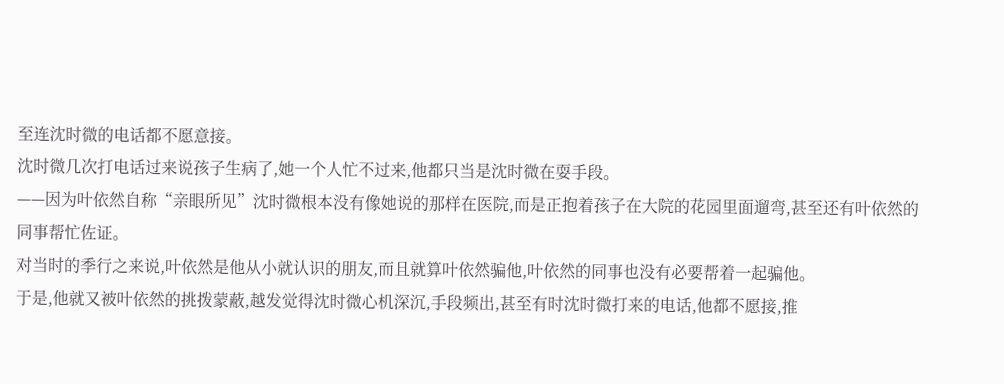至连沈时微的电话都不愿意接。
沈时微几次打电话过来说孩子生病了,她一个人忙不过来,他都只当是沈时微在耍手段。
——因为叶依然自称“亲眼所见”沈时微根本没有像她说的那样在医院,而是正抱着孩子在大院的花园里面遛弯,甚至还有叶依然的同事帮忙佐证。
对当时的季行之来说,叶依然是他从小就认识的朋友,而且就算叶依然骗他,叶依然的同事也没有必要帮着一起骗他。
于是,他就又被叶依然的挑拨蒙蔽,越发觉得沈时微心机深沉,手段频出,甚至有时沈时微打来的电话,他都不愿接,推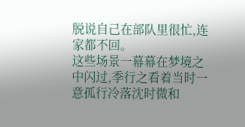脱说自己在部队里很忙,连家都不回。
这些场景一幕幕在梦境之中闪过,季行之看着当时一意孤行冷落沈时微和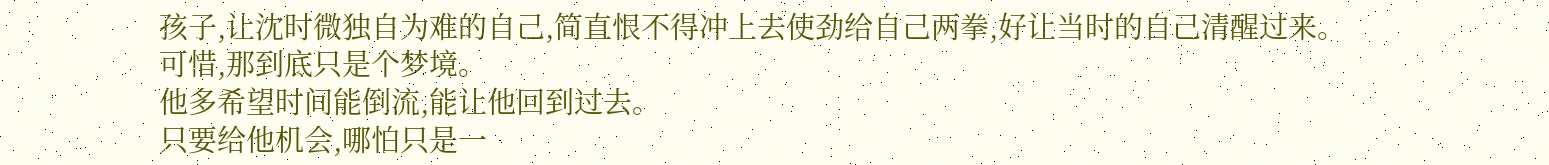孩子,让沈时微独自为难的自己,简直恨不得冲上去使劲给自己两拳,好让当时的自己清醒过来。
可惜,那到底只是个梦境。
他多希望时间能倒流,能让他回到过去。
只要给他机会,哪怕只是一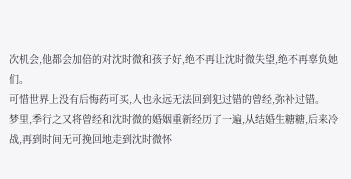次机会,他都会加倍的对沈时微和孩子好,绝不再让沈时微失望,绝不再辜负她们。
可惜世界上没有后悔药可买,人也永远无法回到犯过错的曾经,弥补过错。
梦里,季行之又将曾经和沈时微的婚姻重新经历了一遍,从结婚生糖糖,后来冷战,再到时间无可挽回地走到沈时微怀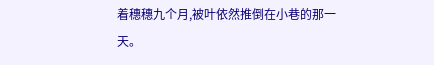着穗穗九个月,被叶依然推倒在小巷的那一天。